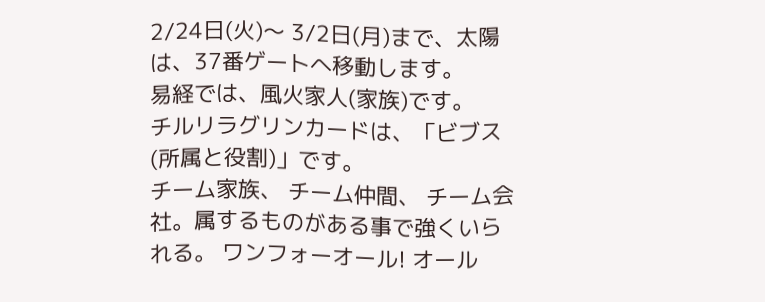2/24日(火)〜 3/2日(月)まで、太陽は、37番ゲートへ移動します。
易経では、風火家人(家族)です。
チルリラグリンカードは、「ビブス(所属と役割)」です。
チーム家族、 チーム仲間、 チーム会社。属するものがある事で強くいられる。 ワンフォーオール! オール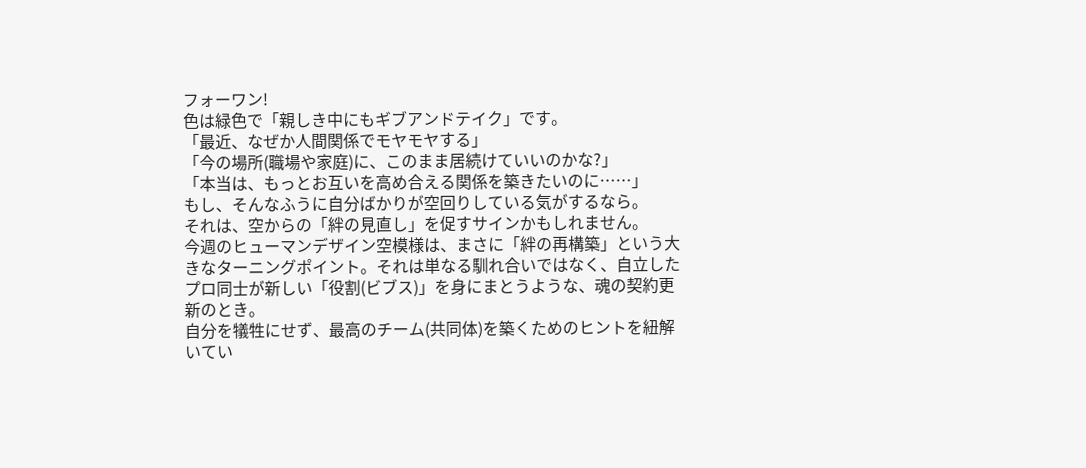フォーワン!
色は緑色で「親しき中にもギブアンドテイク」です。
「最近、なぜか人間関係でモヤモヤする」
「今の場所(職場や家庭)に、このまま居続けていいのかな?」
「本当は、もっとお互いを高め合える関係を築きたいのに……」
もし、そんなふうに自分ばかりが空回りしている気がするなら。
それは、空からの「絆の見直し」を促すサインかもしれません。
今週のヒューマンデザイン空模様は、まさに「絆の再構築」という大きなターニングポイント。それは単なる馴れ合いではなく、自立したプロ同士が新しい「役割(ビブス)」を身にまとうような、魂の契約更新のとき。
自分を犠牲にせず、最高のチーム(共同体)を築くためのヒントを紐解いてい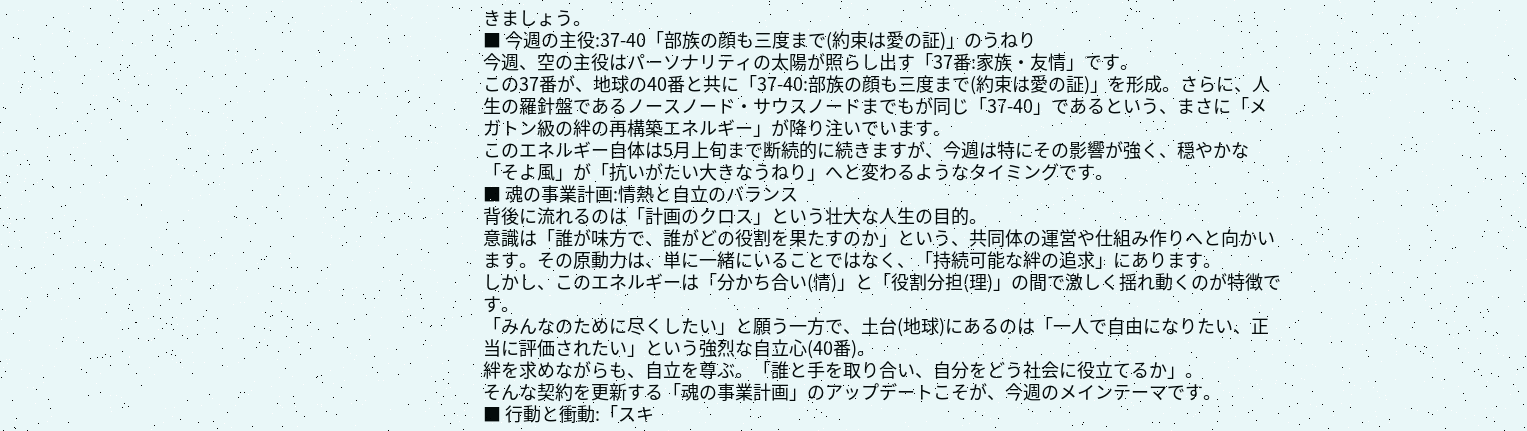きましょう。
■ 今週の主役:37-40「部族の顔も三度まで(約束は愛の証)」のうねり
今週、空の主役はパーソナリティの太陽が照らし出す「37番:家族・友情」です。
この37番が、地球の40番と共に「37-40:部族の顔も三度まで(約束は愛の証)」を形成。さらに、人生の羅針盤であるノースノード・サウスノードまでもが同じ「37-40」であるという、まさに「メガトン級の絆の再構築エネルギー」が降り注いでいます。
このエネルギー自体は5月上旬まで断続的に続きますが、今週は特にその影響が強く、穏やかな「そよ風」が「抗いがたい大きなうねり」へと変わるようなタイミングです。
■ 魂の事業計画:情熱と自立のバランス
背後に流れるのは「計画のクロス」という壮大な人生の目的。
意識は「誰が味方で、誰がどの役割を果たすのか」という、共同体の運営や仕組み作りへと向かいます。その原動力は、単に一緒にいることではなく、「持続可能な絆の追求」にあります。
しかし、このエネルギーは「分かち合い(情)」と「役割分担(理)」の間で激しく揺れ動くのが特徴です。
「みんなのために尽くしたい」と願う一方で、土台(地球)にあるのは「一人で自由になりたい、正当に評価されたい」という強烈な自立心(40番)。
絆を求めながらも、自立を尊ぶ。「誰と手を取り合い、自分をどう社会に役立てるか」。
そんな契約を更新する「魂の事業計画」のアップデートこそが、今週のメインテーマです。
■ 行動と衝動:「スキ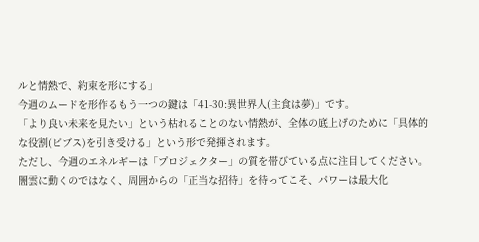ルと情熱で、約束を形にする」
今週のムードを形作るもう一つの鍵は「41-30:異世界人(主食は夢)」です。
「より良い未来を見たい」という枯れることのない情熱が、全体の底上げのために「具体的な役割(ビブス)を引き受ける」という形で発揮されます。
ただし、今週のエネルギーは「プロジェクター」の質を帯びている点に注目してください。
闇雲に動くのではなく、周囲からの「正当な招待」を待ってこそ、パワーは最大化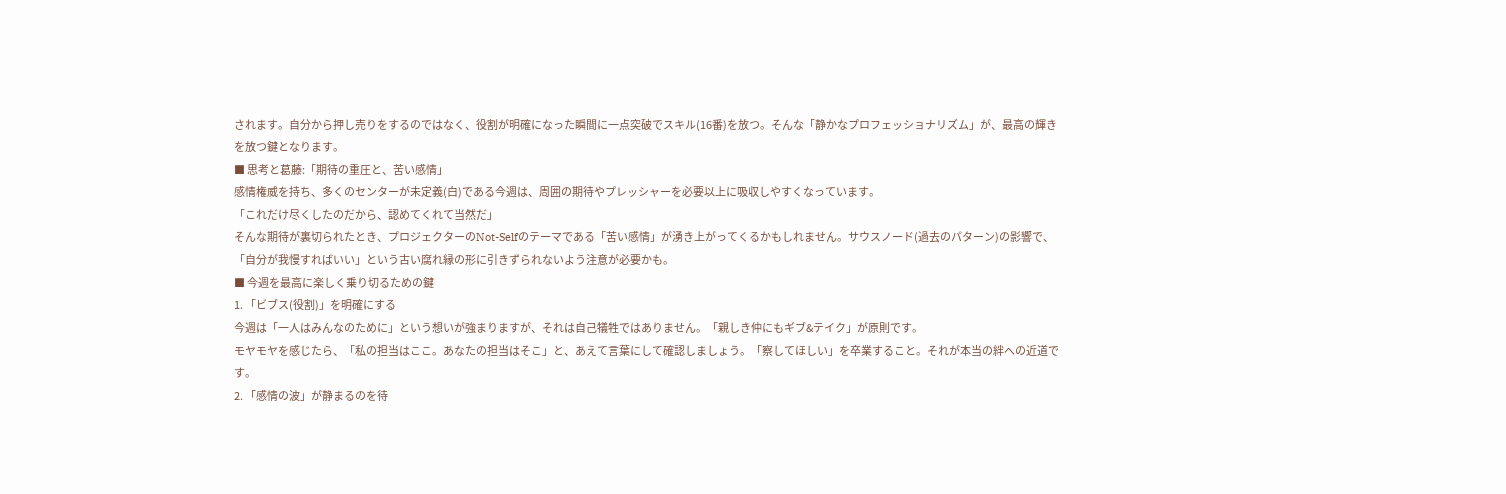されます。自分から押し売りをするのではなく、役割が明確になった瞬間に一点突破でスキル(16番)を放つ。そんな「静かなプロフェッショナリズム」が、最高の輝きを放つ鍵となります。
■ 思考と葛藤:「期待の重圧と、苦い感情」
感情権威を持ち、多くのセンターが未定義(白)である今週は、周囲の期待やプレッシャーを必要以上に吸収しやすくなっています。
「これだけ尽くしたのだから、認めてくれて当然だ」
そんな期待が裏切られたとき、プロジェクターのNot-Selfのテーマである「苦い感情」が湧き上がってくるかもしれません。サウスノード(過去のパターン)の影響で、「自分が我慢すればいい」という古い腐れ縁の形に引きずられないよう注意が必要かも。
■ 今週を最高に楽しく乗り切るための鍵
1. 「ビブス(役割)」を明確にする
今週は「一人はみんなのために」という想いが強まりますが、それは自己犠牲ではありません。「親しき仲にもギブ&テイク」が原則です。
モヤモヤを感じたら、「私の担当はここ。あなたの担当はそこ」と、あえて言葉にして確認しましょう。「察してほしい」を卒業すること。それが本当の絆への近道です。
2. 「感情の波」が静まるのを待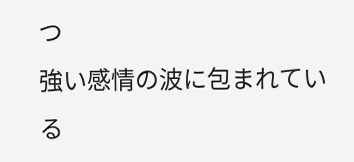つ
強い感情の波に包まれている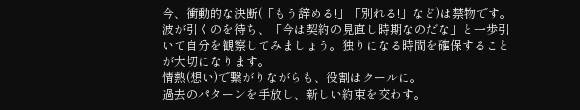今、衝動的な決断(「もう辞める!」「別れる!」など)は禁物です。波が引くのを待ち、「今は契約の見直し時期なのだな」と一歩引いて自分を観察してみましょう。独りになる時間を確保することが大切になります。
情熱(想い)で繋がりながらも、役割はクールに。
過去のパターンを手放し、新しい約束を交わす。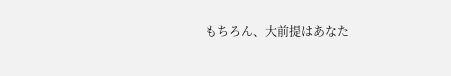もちろん、大前提はあなた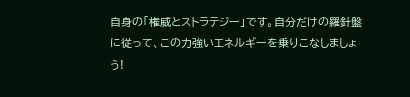自身の「権威とストラテジー」です。自分だけの羅針盤に従って、この力強いエネルギーを乗りこなしましょう!